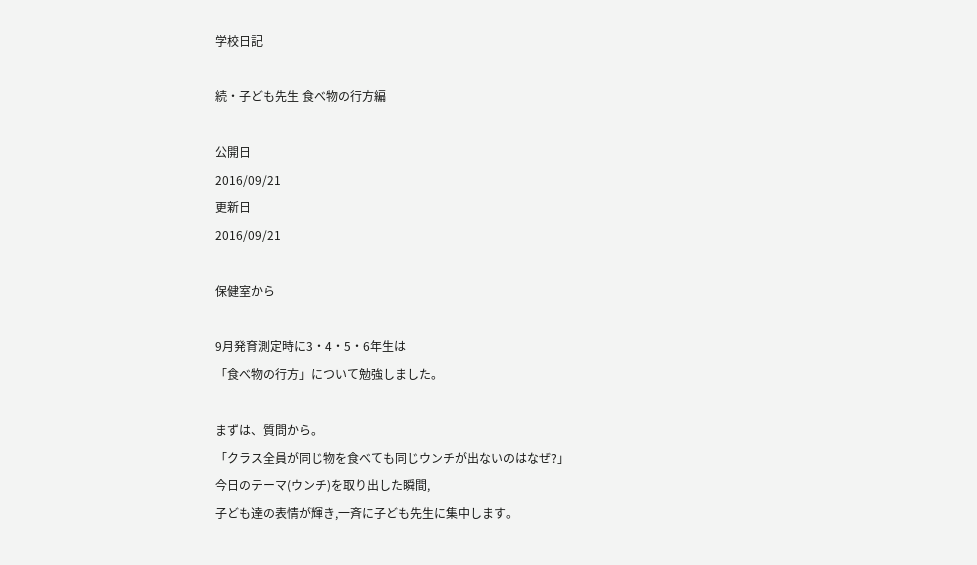学校日記

続・子ども先生 食べ物の行方編

公開日
2016/09/21
更新日
2016/09/21

保健室から

9月発育測定時に3・4・5・6年生は
「食べ物の行方」について勉強しました。

まずは、質問から。
「クラス全員が同じ物を食べても同じウンチが出ないのはなぜ?」
今日のテーマ(ウンチ)を取り出した瞬間,
子ども達の表情が輝き,一斉に子ども先生に集中します。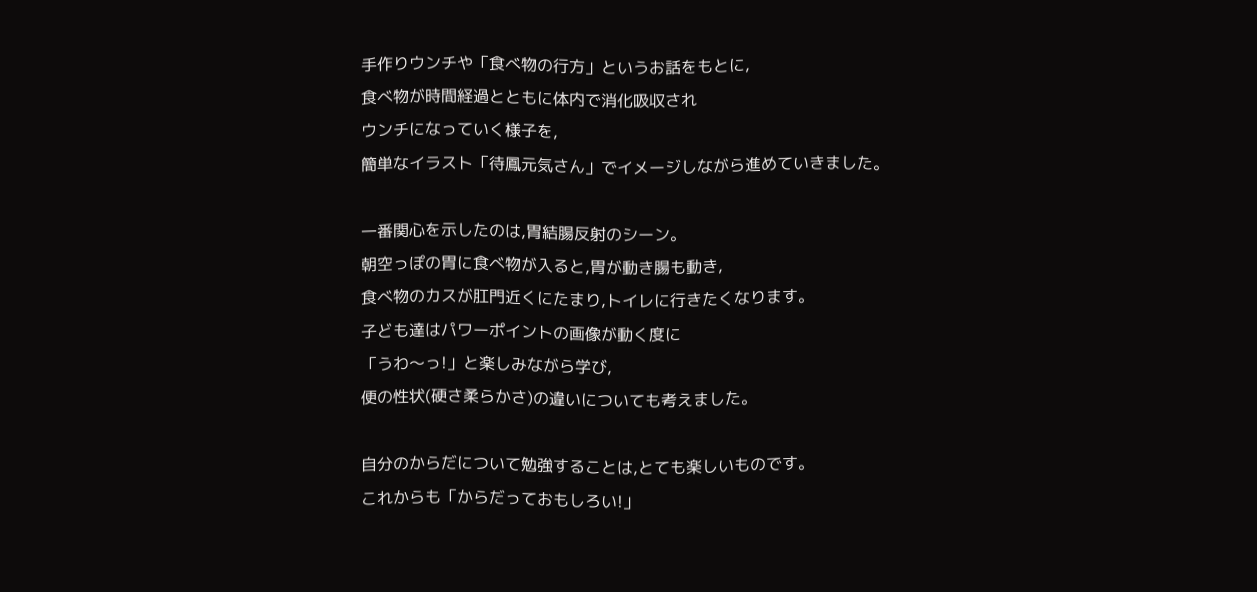手作りウンチや「食べ物の行方」というお話をもとに,
食べ物が時間経過とともに体内で消化吸収され
ウンチになっていく様子を,
簡単なイラスト「待鳳元気さん」でイメージしながら進めていきました。

一番関心を示したのは,胃結腸反射のシーン。
朝空っぽの胃に食べ物が入ると,胃が動き腸も動き,
食べ物のカスが肛門近くにたまり,トイレに行きたくなります。
子ども達はパワーポイントの画像が動く度に
「うわ〜っ!」と楽しみながら学び,
便の性状(硬さ柔らかさ)の違いについても考えました。

自分のからだについて勉強することは,とても楽しいものです。
これからも「からだっておもしろい!」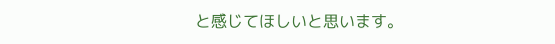と感じてほしいと思います。